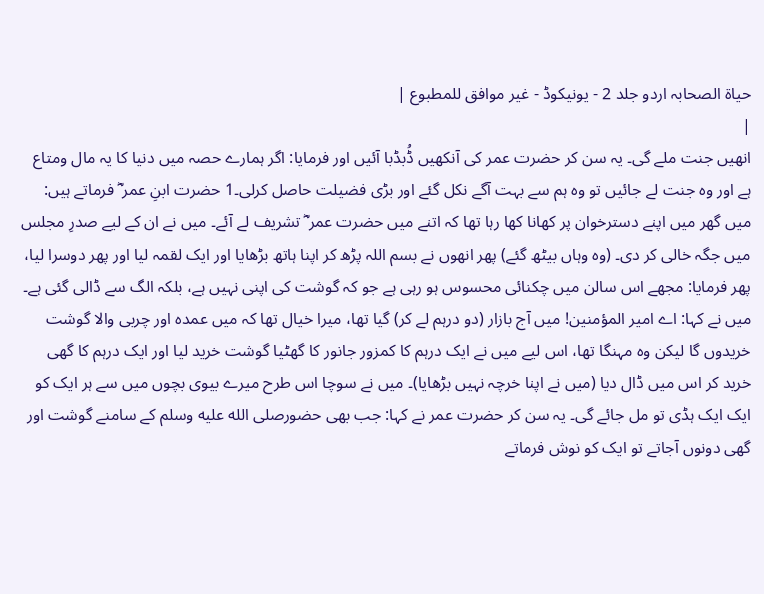حیاۃ الصحابہ اردو جلد 2 - یونیکوڈ - غیر موافق للمطبوع |
|
انھیں جنت ملے گی۔ یہ سن کر حضرت عمر کی آنکھیں ڈُبڈبا آئیں اور فرمایا: اگر ہمارے حصہ میں دنیا کا یہ مال ومتاع ہے اور وہ جنت لے جائیں تو وہ ہم سے بہت آگے نکل گئے اور بڑی فضیلت حاصل کرلی۔1 حضرت ابنِ عمر ؓ فرماتے ہیں: میں گھر میں اپنے دسترخوان پر کھانا کھا رہا تھا کہ اتنے میں حضرت عمر ؓ تشریف لے آئے۔ میں نے ان کے لیے صدرِ مجلس میں جگہ خالی کر دی۔ (وہ وہاں بیٹھ گئے) پھر انھوں نے بسم اللہ پڑھ کر اپنا ہاتھ بڑھایا اور ایک لقمہ لیا اور پھر دوسرا لیا، پھر فرمایا: مجھے اس سالن میں چکنائی محسوس ہو رہی ہے جو کہ گوشت کی اپنی نہیں ہے، بلکہ الگ سے ڈالی گئی ہے۔ میں نے کہا: اے امیر المؤمنین! میں آج بازار (دو درہم لے کر) گیا تھا، میرا خیال تھا کہ میں عمدہ اور چربی والا گوشت خریدوں گا لیکن وہ مہنگا تھا، اس لیے میں نے ایک درہم کا کمزور جانور کا گھٹیا گوشت خرید لیا اور ایک درہم کا گھی خرید کر اس میں ڈال دیا (میں نے اپنا خرچہ نہیں بڑھایا)۔ میں نے سوچا اس طرح میرے بیوی بچوں میں سے ہر ایک کو ایک ایک ہڈی تو مل جائے گی۔ یہ سن کر حضرت عمر نے کہا: جب بھی حضورصلى الله عليه وسلم کے سامنے گوشت اور گھی دونوں آجاتے تو ایک کو نوش فرماتے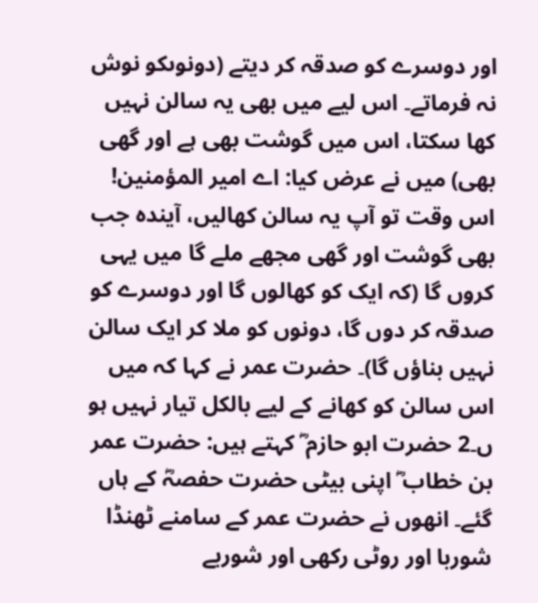اور دوسرے کو صدقہ کر دیتے (دونوںکو نوش نہ فرماتے۔ اس لیے میں بھی یہ سالن نہیں کھا سکتا، اس میں گوشت بھی ہے اور گھی بھی) میں نے عرض کیا: اے امیر المؤمنین! اس وقت تو آپ یہ سالن کھالیں، آیندہ جب بھی گوشت اور گھی مجھے ملے گا میں یہی کروں گا (کہ ایک کو کھالوں گا اور دوسرے کو صدقہ کر دوں گا، دونوں کو ملا کر ایک سالن نہیں بناؤں گا)۔ حضرت عمر نے کہا کہ میں اس سالن کو کھانے کے لیے بالکل تیار نہیں ہو ں۔2 حضرت ابو حازم ؓ کہتے ہیں: حضرت عمر بن خطاب ؓ اپنی بیٹی حضرت حفصہؓ کے ہاں گئے۔ انھوں نے حضرت عمر کے سامنے ٹھنڈا شوربا اور روٹی رکھی اور شوربے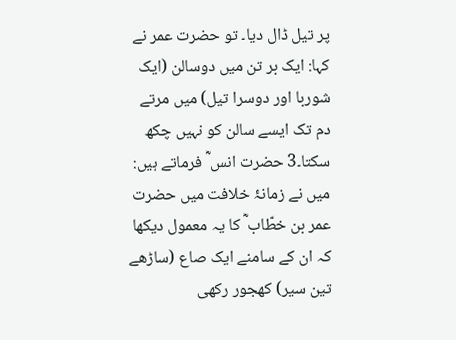پر تیل ڈال دیا۔ تو حضرت عمر نے کہا: ایک بر تن میں دوسالن (ایک شوربا اور دوسرا تیل) میں مرتے دم تک ایسے سالن کو نہیں چکھ سکتا۔3 حضرت انس ؓ فرماتے ہیں: میں نے زمانۂ خلافت میں حضرت عمر بن خطّاب ؓ کا یہ معمول دیکھا کہ ان کے سامنے ایک صاع (ساڑھے تین سیر) کھجور رکھی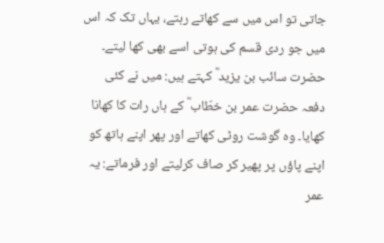جاتی تو اس میں سے کھاتے رہتے، یہاں تک کہ اس میں جو ردی قسم کی ہوتی اسے بھی کھا لیتے۔ حضرت سائب بن یزید ؓ کہتے ہیں: میں نے کئی دفعہ حضرت عمر بن خطّاب ؓ کے ہاں رات کا کھانا کھایا۔ وہ گوشت روٹی کھاتے اور پھر اپنے ہاتھ کو اپنے پاؤں پر پھیر کر صاف کرلیتے اور فرماتے: یہ عمر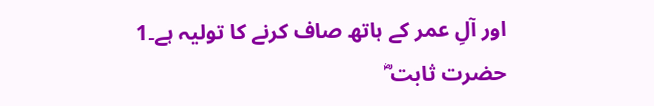اور آلِ عمر کے ہاتھ صاف کرنے کا تولیہ ہے۔1 حضرت ثابت ؓ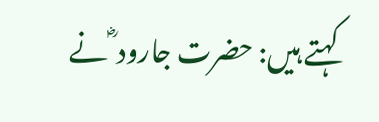کہتے ہیں: حضرت جارود ؓ نے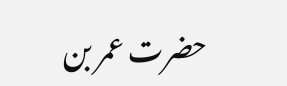حضرت عمر بن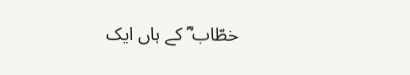خطّاب ؓ کے ہاں ایک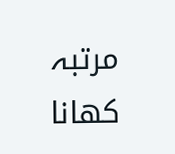مرتبہ کھانا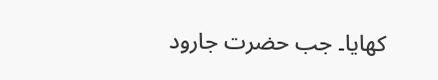کھایا۔ جب حضرت جارود